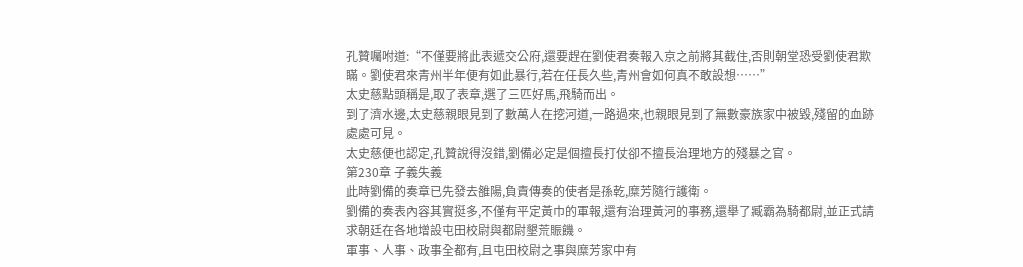孔贊囑咐道:“不僅要將此表遞交公府,還要趕在劉使君奏報入京之前將其截住,否則朝堂恐受劉使君欺瞞。劉使君來青州半年便有如此暴行,若在任長久些,青州會如何真不敢設想……”
太史慈點頭稱是,取了表章,選了三匹好馬,飛騎而出。
到了濟水邊,太史慈親眼見到了數萬人在挖河道,一路過來,也親眼見到了無數豪族家中被毀,殘留的血跡處處可見。
太史慈便也認定,孔贊說得沒錯,劉備必定是個擅長打仗卻不擅長治理地方的殘暴之官。
第230章 子義失義
此時劉備的奏章已先發去雒陽,負責傳奏的使者是孫乾,糜芳隨行護衛。
劉備的奏表內容其實挺多,不僅有平定黃巾的軍報,還有治理黃河的事務,還舉了臧霸為騎都尉,並正式請求朝廷在各地增設屯田校尉與都尉墾荒賑饑。
軍事、人事、政事全都有,且屯田校尉之事與糜芳家中有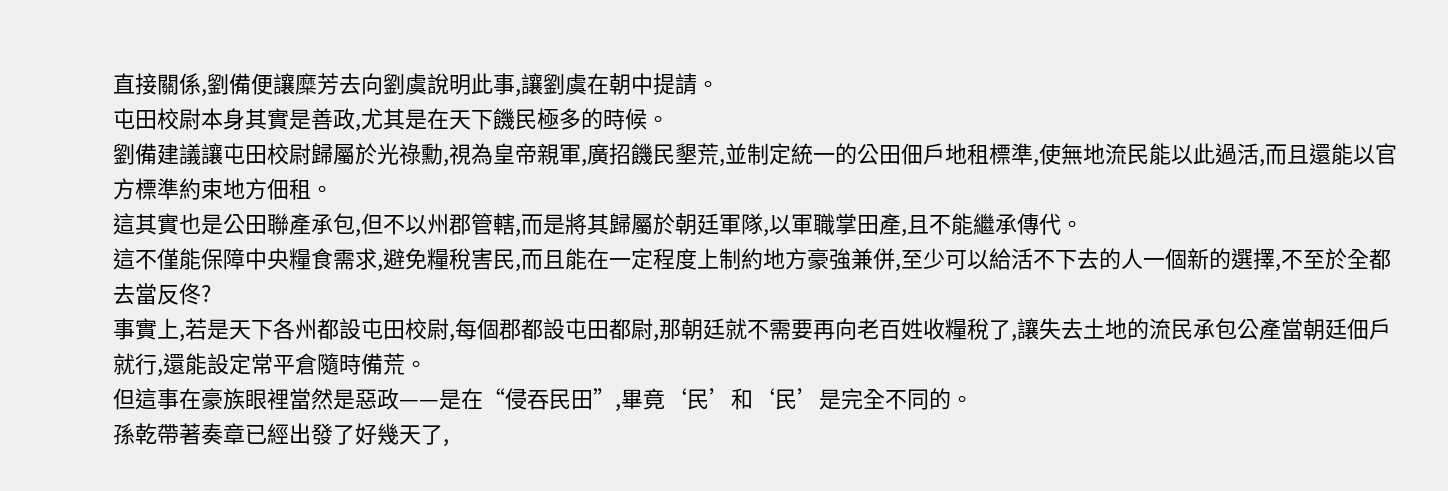直接關係,劉備便讓糜芳去向劉虞說明此事,讓劉虞在朝中提請。
屯田校尉本身其實是善政,尤其是在天下饑民極多的時候。
劉備建議讓屯田校尉歸屬於光祿勳,視為皇帝親軍,廣招饑民墾荒,並制定統一的公田佃戶地租標準,使無地流民能以此過活,而且還能以官方標準約束地方佃租。
這其實也是公田聯產承包,但不以州郡管轄,而是將其歸屬於朝廷軍隊,以軍職掌田產,且不能繼承傳代。
這不僅能保障中央糧食需求,避免糧稅害民,而且能在一定程度上制約地方豪強兼併,至少可以給活不下去的人一個新的選擇,不至於全都去當反佟?
事實上,若是天下各州都設屯田校尉,每個郡都設屯田都尉,那朝廷就不需要再向老百姓收糧稅了,讓失去土地的流民承包公產當朝廷佃戶就行,還能設定常平倉隨時備荒。
但這事在豪族眼裡當然是惡政——是在“侵吞民田”,畢竟‘民’和‘民’是完全不同的。
孫乾帶著奏章已經出發了好幾天了,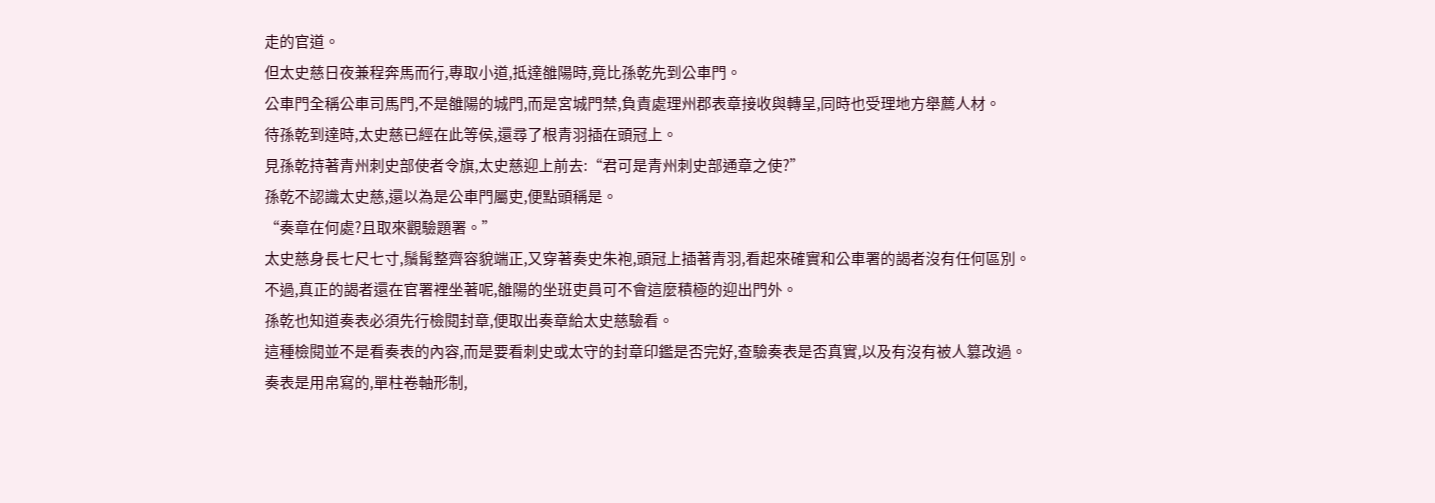走的官道。
但太史慈日夜兼程奔馬而行,專取小道,抵達雒陽時,竟比孫乾先到公車門。
公車門全稱公車司馬門,不是雒陽的城門,而是宮城門禁,負責處理州郡表章接收與轉呈,同時也受理地方舉薦人材。
待孫乾到達時,太史慈已經在此等侯,還尋了根青羽插在頭冠上。
見孫乾持著青州刺史部使者令旗,太史慈迎上前去:“君可是青州刺史部通章之使?”
孫乾不認識太史慈,還以為是公車門屬吏,便點頭稱是。
“奏章在何處?且取來觀驗題署。”
太史慈身長七尺七寸,鬚髯整齊容貌端正,又穿著奏史朱袍,頭冠上插著青羽,看起來確實和公車署的謁者沒有任何區別。
不過,真正的謁者還在官署裡坐著呢,雒陽的坐班吏員可不會這麼積極的迎出門外。
孫乾也知道奏表必須先行檢閱封章,便取出奏章給太史慈驗看。
這種檢閱並不是看奏表的內容,而是要看刺史或太守的封章印鑑是否完好,查驗奏表是否真實,以及有沒有被人篡改過。
奏表是用帛寫的,單柱卷軸形制,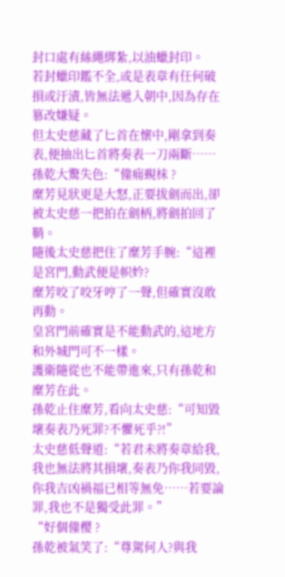封口處有絲繩綁紮,以油蠟封印。
若封蠟印鑑不全,或是表章有任何破損或汙漬,皆無法遞入朝中,因為存在篡改嫌疑。
但太史慈藏了匕首在懷中,剛拿到奏表,便抽出匕首將奏表一刀兩斷……
孫乾大驚失色:“僮痈覡枺 ?
糜芳見狀更是大怒,正要拔劍而出,卻被太史慈一把拍在劍柄,將劍拍回了鞘。
隨後太史慈把住了糜芳手腕:“這裡是宮門,動武便是帜妗?
糜芳咬了咬牙哼了一聲,但確實沒敢再動。
皇宮門前確實是不能動武的,這地方和外城門可不一樣。
護衛隨從也不能帶進來,只有孫乾和糜芳在此。
孫乾止住糜芳,看向太史慈:“可知毀壞奏表乃死罪?不懼死乎?!”
太史慈低聲道:“若君未將奏章給我,我也無法將其損壞,奏表乃你我同毀,你我吉凶禍福已相等無免……若要論罪,我也不是獨受此罪。”
“好個僮樱 ?
孫乾被氣笑了:“尊駕何人?與我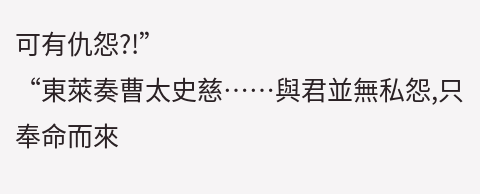可有仇怨?!”
“東萊奏曹太史慈……與君並無私怨,只奉命而來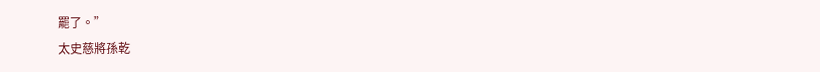罷了。”
太史慈將孫乾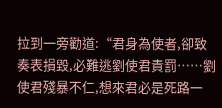拉到一旁勸道:“君身為使者,卻致奏表損毀,必難逃劉使君責罰……劉使君殘暴不仁,想來君必是死路一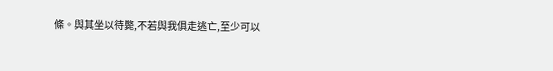條。與其坐以待斃,不若與我俱走逃亡,至少可以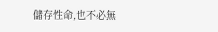儲存性命,也不必無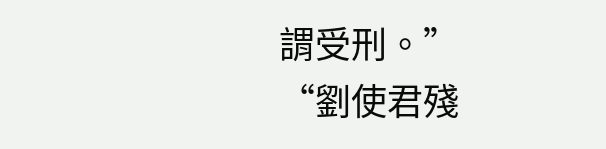謂受刑。”
“劉使君殘